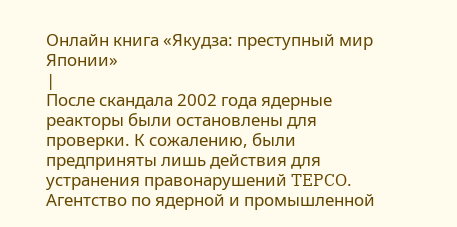Онлайн книга «Якудза: преступный мир Японии»
|
После скандала 2002 года ядерные реакторы были остановлены для проверки. К сожалению, были предприняты лишь действия для устранения правонарушений TEPCO. Агентство по ядерной и промышленной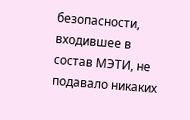безопасности, входившее в состав МЭТИ, не подавало никаких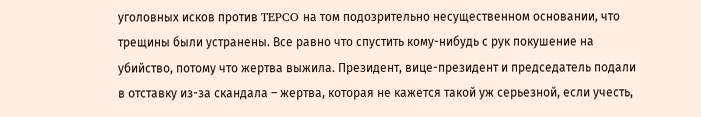уголовных исков против TEPCO на том подозрительно несущественном основании, что трещины были устранены. Все равно что спустить кому-нибудь с рук покушение на убийство, потому что жертва выжила. Президент, вице-президент и председатель подали в отставку из-за скандала – жертва, которая не кажется такой уж серьезной, если учесть,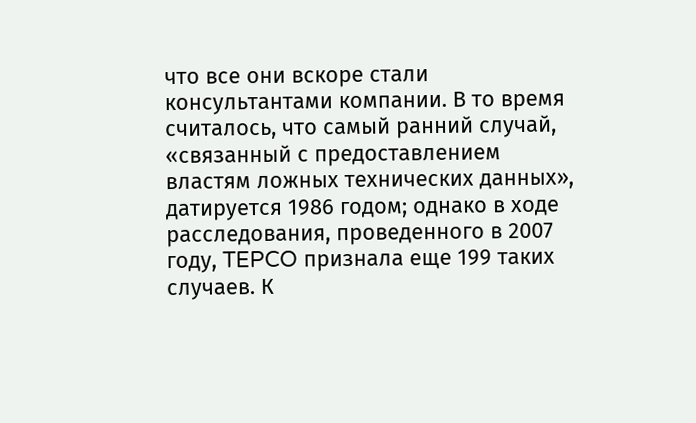что все они вскоре стали консультантами компании. В то время считалось, что самый ранний случай, «связанный с предоставлением властям ложных технических данных», датируется 1986 годом; однако в ходе расследования, проведенного в 2007 году, TEPCO признала еще 199 таких случаев. К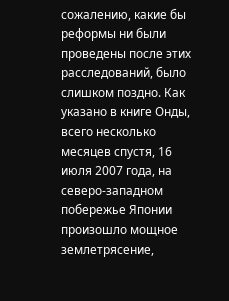сожалению, какие бы реформы ни были проведены после этих расследований, было слишком поздно. Как указано в книге Онды, всего несколько месяцев спустя, 16 июля 2007 года, на северо-западном побережье Японии произошло мощное землетрясение,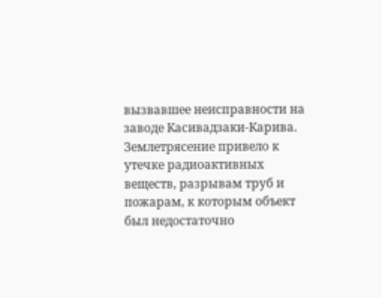вызвавшее неисправности на заводе Касивадзаки-Карива. Землетрясение привело к утечке радиоактивных веществ, разрывам труб и пожарам, к которым объект был недостаточно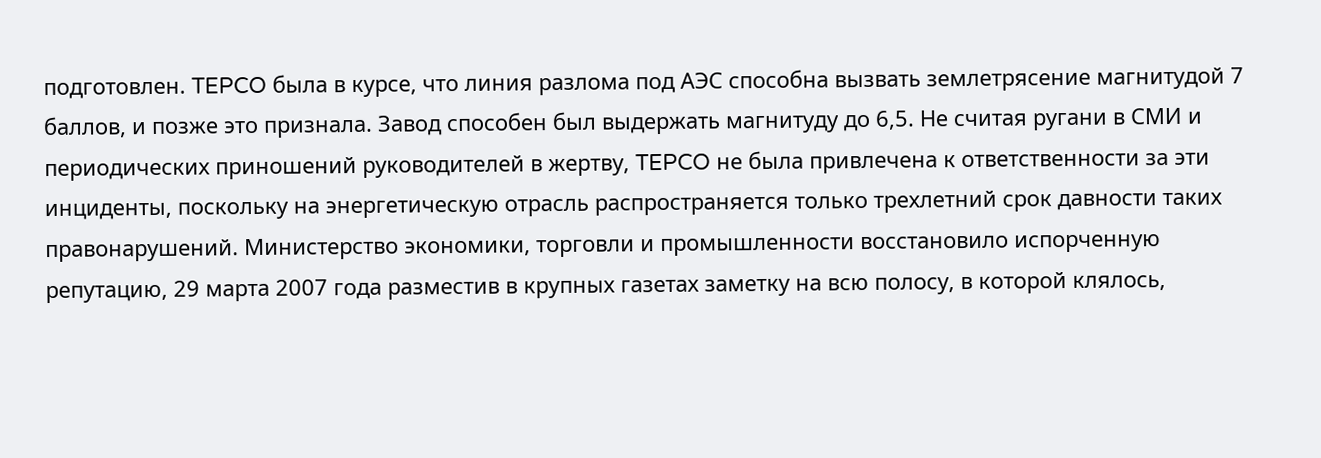подготовлен. TEPCO была в курсе, что линия разлома под АЭС способна вызвать землетрясение магнитудой 7 баллов, и позже это признала. Завод способен был выдержать магнитуду до 6,5. Не считая ругани в СМИ и периодических приношений руководителей в жертву, TEPCO не была привлечена к ответственности за эти инциденты, поскольку на энергетическую отрасль распространяется только трехлетний срок давности таких правонарушений. Министерство экономики, торговли и промышленности восстановило испорченную репутацию, 29 марта 2007 года разместив в крупных газетах заметку на всю полосу, в которой клялось,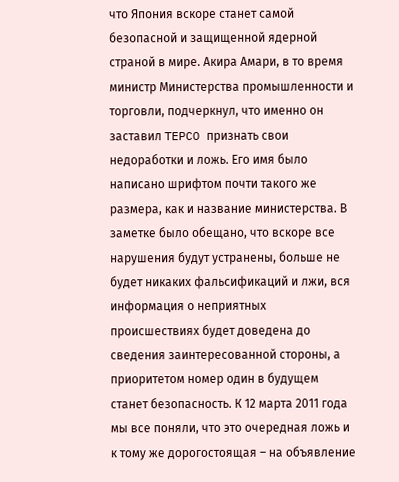что Япония вскоре станет самой безопасной и защищенной ядерной страной в мире. Акира Амари, в то время министр Министерства промышленности и торговли, подчеркнул, что именно он заставил TEPCO признать свои недоработки и ложь. Его имя было написано шрифтом почти такого же размера, как и название министерства. В заметке было обещано, что вскоре все нарушения будут устранены, больше не будет никаких фальсификаций и лжи, вся информация о неприятных происшествиях будет доведена до сведения заинтересованной стороны, а приоритетом номер один в будущем станет безопасность. К 12 марта 2011 года мы все поняли, что это очередная ложь и к тому же дорогостоящая – на объявление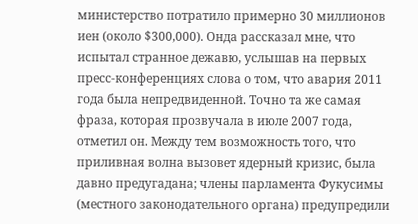министерство потратило примерно 30 миллионов иен (около $300,000). Онда рассказал мне, что испытал странное дежавю, услышав на первых пресс-конференциях слова о том, что авария 2011 года была непредвиденной. Точно та же самая фраза, которая прозвучала в июле 2007 года, отметил он. Между тем возможность того, что приливная волна вызовет ядерный кризис, была давно предугадана; члены парламента Фукусимы (местного законодательного органа) предупредили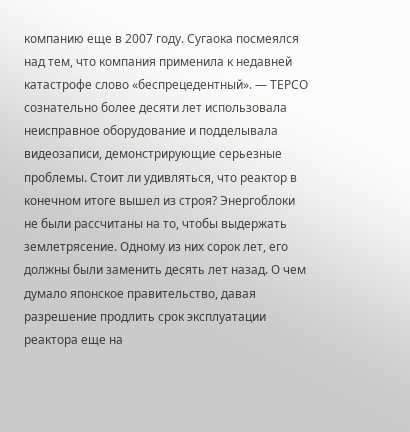компанию еще в 2007 году. Сугаока посмеялся над тем, что компания применила к недавней катастрофе слово «беспрецедентный». — TEPCO сознательно более десяти лет использовала неисправное оборудование и подделывала видеозаписи, демонстрирующие серьезные проблемы. Стоит ли удивляться, что реактор в конечном итоге вышел из строя? Энергоблоки не были рассчитаны на то, чтобы выдержать землетрясение. Одному из них сорок лет, его должны были заменить десять лет назад. О чем думало японское правительство, давая разрешение продлить срок эксплуатации реактора еще на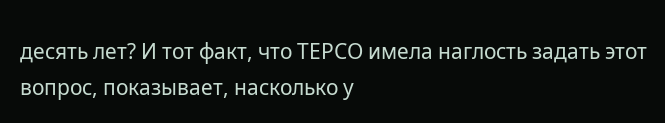десять лет? И тот факт, что TEPCO имела наглость задать этот вопрос, показывает, насколько у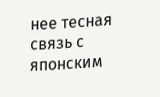нее тесная связь с японским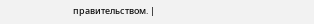правительством. |